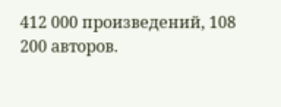412 000 произведений, 108 200 авторов.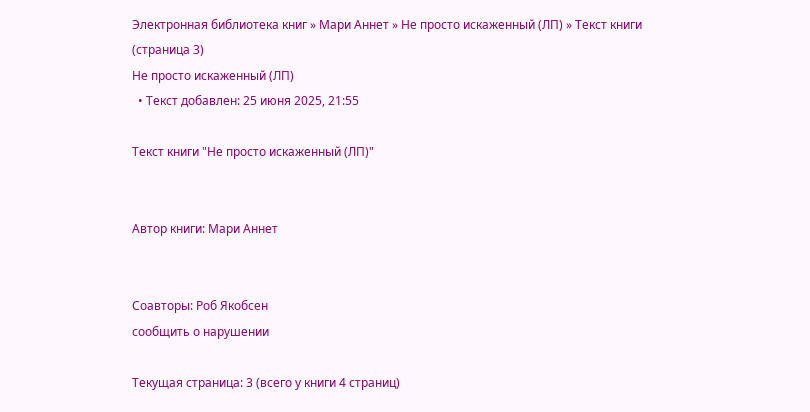Электронная библиотека книг » Мари Аннет » Не просто искаженный (ЛП) » Текст книги (страница 3)
Не просто искаженный (ЛП)
  • Текст добавлен: 25 июня 2025, 21:55

Текст книги "Не просто искаженный (ЛП)"


Автор книги: Мари Аннет


Соавторы: Роб Якобсен
сообщить о нарушении

Текущая страница: 3 (всего у книги 4 страниц)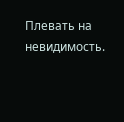Плевать на невидимость.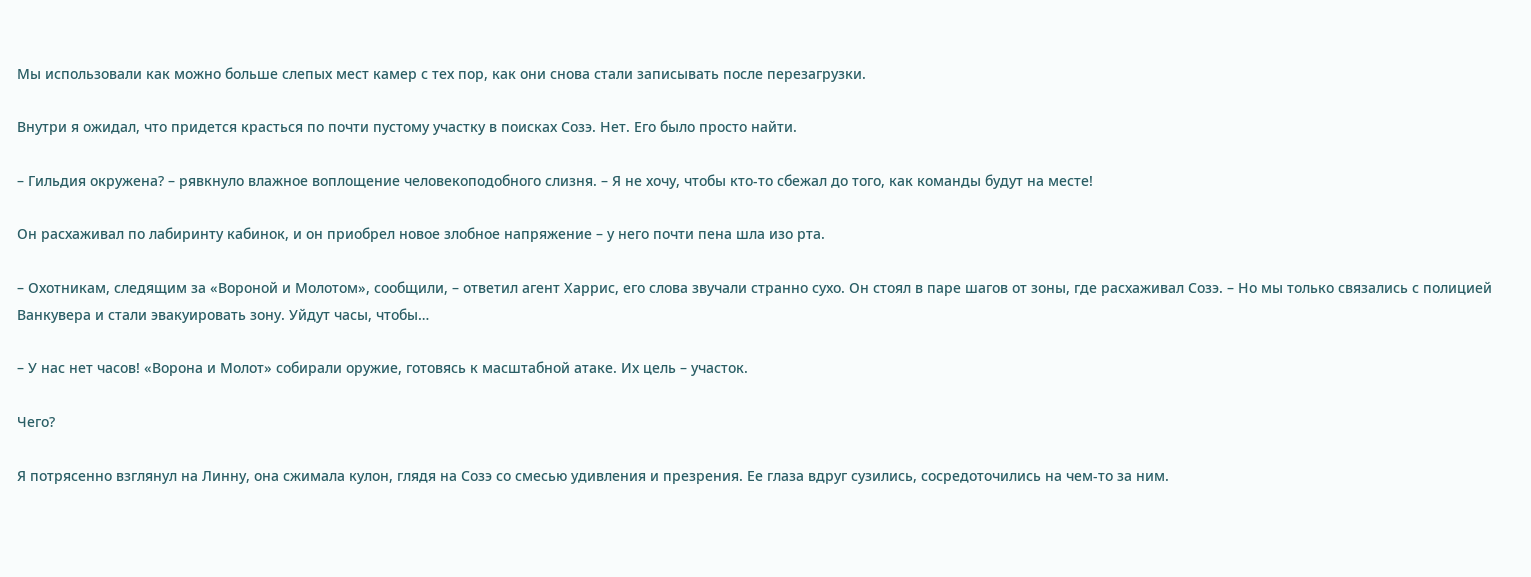Мы использовали как можно больше слепых мест камер с тех пор, как они снова стали записывать после перезагрузки.

Внутри я ожидал, что придется красться по почти пустому участку в поисках Созэ. Нет. Его было просто найти.

– Гильдия окружена? – рявкнуло влажное воплощение человекоподобного слизня. – Я не хочу, чтобы кто-то сбежал до того, как команды будут на месте!

Он расхаживал по лабиринту кабинок, и он приобрел новое злобное напряжение – у него почти пена шла изо рта.

– Охотникам, следящим за «Вороной и Молотом», сообщили, – ответил агент Харрис, его слова звучали странно сухо. Он стоял в паре шагов от зоны, где расхаживал Созэ. – Но мы только связались с полицией Ванкувера и стали эвакуировать зону. Уйдут часы, чтобы…

– У нас нет часов! «Ворона и Молот» собирали оружие, готовясь к масштабной атаке. Их цель – участок.

Чего?

Я потрясенно взглянул на Линну, она сжимала кулон, глядя на Созэ со смесью удивления и презрения. Ее глаза вдруг сузились, сосредоточились на чем-то за ним.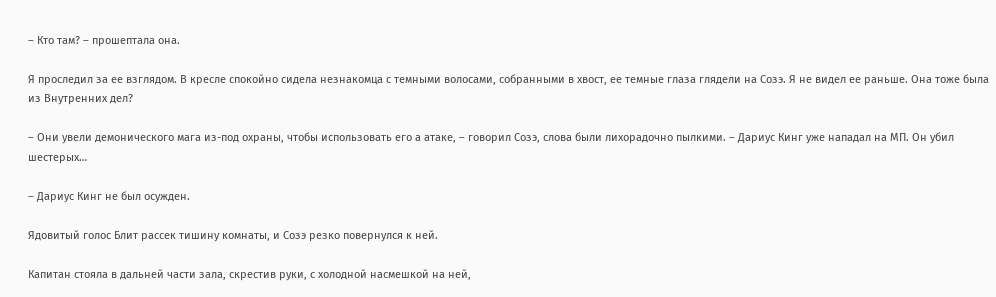– Кто там? – прошептала она.

Я проследил за ее взглядом. В кресле спокойно сидела незнакомца с темными волосами, собранными в хвост, ее темные глаза глядели на Созэ. Я не видел ее раньше. Она тоже была из Внутренних дел?

– Они увели демонического мага из-под охраны, чтобы использовать его а атаке, – говорил Созэ, слова были лихорадочно пылкими. – Дариус Кинг уже нападал на МП. Он убил шестерых…

– Дариус Кинг не был осужден.

Ядовитый голос Блит рассек тишину комнаты, и Созэ резко повернулся к ней.

Капитан стояла в дальней части зала, скрестив руки, с холодной насмешкой на ней,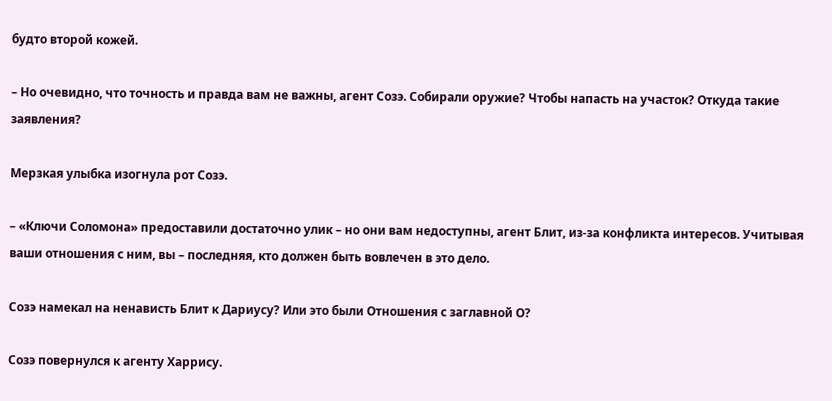будто второй кожей.

– Но очевидно, что точность и правда вам не важны, агент Созэ. Собирали оружие? Чтобы напасть на участок? Откуда такие заявления?

Мерзкая улыбка изогнула рот Созэ.

– «Ключи Соломона» предоставили достаточно улик – но они вам недоступны, агент Блит, из-за конфликта интересов. Учитывая ваши отношения с ним, вы – последняя, кто должен быть вовлечен в это дело.

Созэ намекал на ненависть Блит к Дариусу? Или это были Отношения с заглавной О?

Созэ повернулся к агенту Харрису.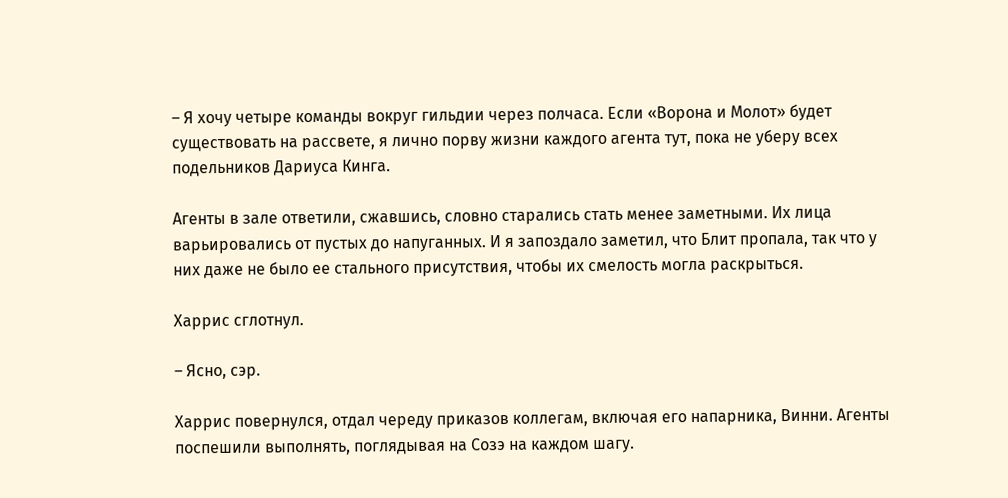– Я хочу четыре команды вокруг гильдии через полчаса. Если «Ворона и Молот» будет существовать на рассвете, я лично порву жизни каждого агента тут, пока не уберу всех подельников Дариуса Кинга.

Агенты в зале ответили, сжавшись, словно старались стать менее заметными. Их лица варьировались от пустых до напуганных. И я запоздало заметил, что Блит пропала, так что у них даже не было ее стального присутствия, чтобы их смелость могла раскрыться.

Харрис сглотнул.

– Ясно, сэр.

Харрис повернулся, отдал череду приказов коллегам, включая его напарника, Винни. Агенты поспешили выполнять, поглядывая на Созэ на каждом шагу.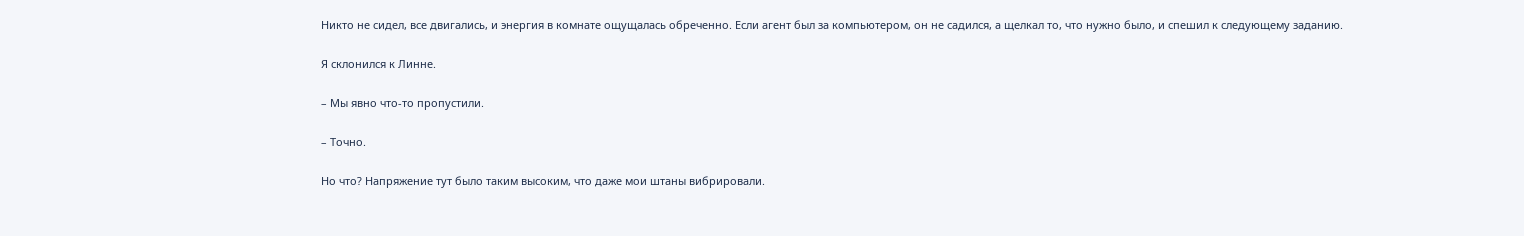Никто не сидел, все двигались, и энергия в комнате ощущалась обреченно. Если агент был за компьютером, он не садился, а щелкал то, что нужно было, и спешил к следующему заданию.

Я склонился к Линне.

– Мы явно что-то пропустили.

– Точно.

Но что? Напряжение тут было таким высоким, что даже мои штаны вибрировали.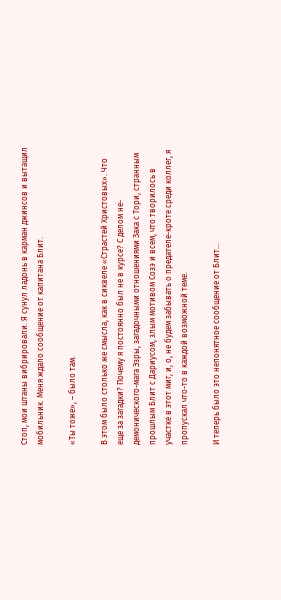Стоп, мои штаны вибрировали. Я сунул ладонь в карман джинсов и вытащил мобильник. Меня ждало сообщение от капитана Блит.

«Ты тоже», – было там.

В этом было столько же смысла, как в сиквеле «Страстей Христовых». Что еще за загадки? Почему я постоянно был не в курсе? С делом не-демонического-мага Эзры, загадочными отношениями Зака с Тори, странным прошлым Блит с Дариусом, злым мотивом Созэ и всем, что творилось в участке в этот миг, и, о, не будем забывать о предателе-кроте среди коллег, я пропускал что-то в каждой возможной теме.

И теперь было это непонятное сообщение от Блит…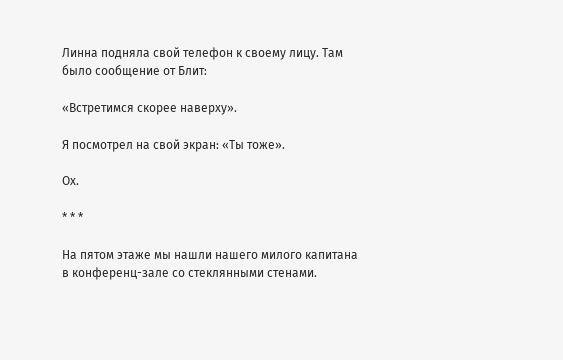Линна подняла свой телефон к своему лицу. Там было сообщение от Блит:

«Встретимся скорее наверху».

Я посмотрел на свой экран: «Ты тоже».

Ох.

* * *

На пятом этаже мы нашли нашего милого капитана в конференц-зале со стеклянными стенами.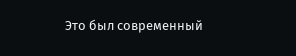Это был современный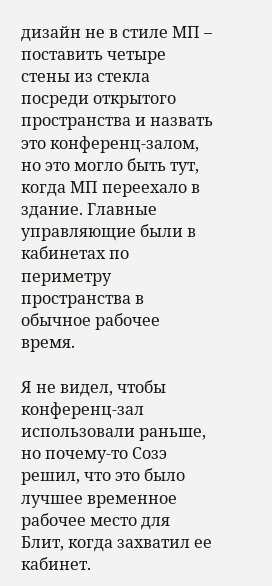дизайн не в стиле МП – поставить четыре стены из стекла посреди открытого пространства и назвать это конференц-залом, но это могло быть тут, когда МП переехало в здание. Главные управляющие были в кабинетах по периметру пространства в обычное рабочее время.

Я не видел, чтобы конференц-зал использовали раньше, но почему-то Созэ решил, что это было лучшее временное рабочее место для Блит, когда захватил ее кабинет.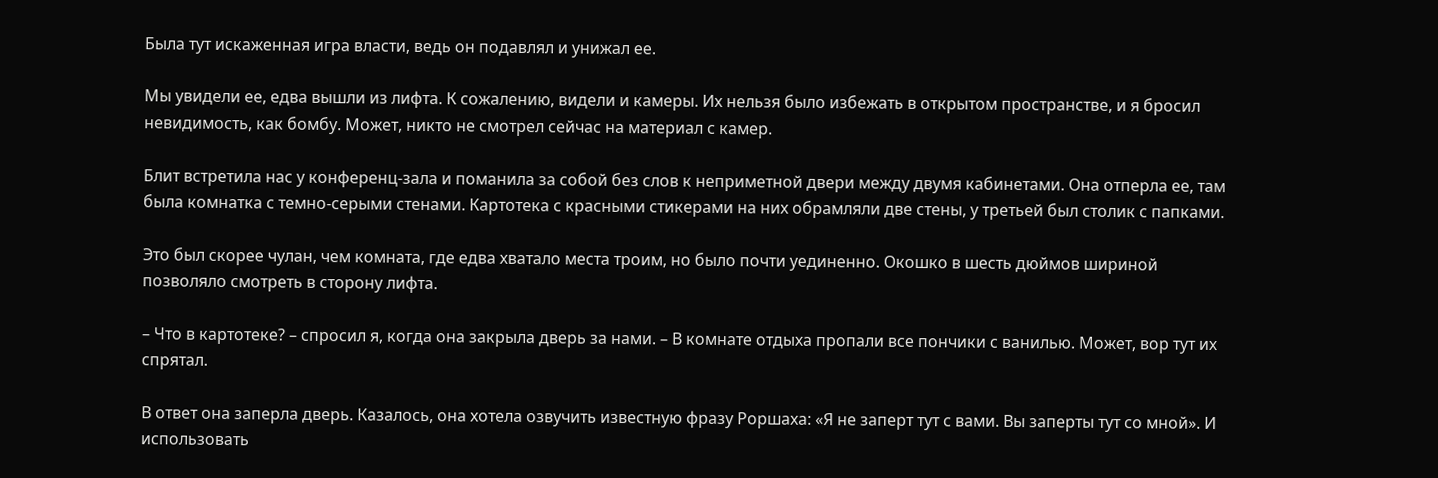Была тут искаженная игра власти, ведь он подавлял и унижал ее.

Мы увидели ее, едва вышли из лифта. К сожалению, видели и камеры. Их нельзя было избежать в открытом пространстве, и я бросил невидимость, как бомбу. Может, никто не смотрел сейчас на материал с камер.

Блит встретила нас у конференц-зала и поманила за собой без слов к неприметной двери между двумя кабинетами. Она отперла ее, там была комнатка с темно-серыми стенами. Картотека с красными стикерами на них обрамляли две стены, у третьей был столик с папками.

Это был скорее чулан, чем комната, где едва хватало места троим, но было почти уединенно. Окошко в шесть дюймов шириной позволяло смотреть в сторону лифта.

– Что в картотеке? – спросил я, когда она закрыла дверь за нами. – В комнате отдыха пропали все пончики с ванилью. Может, вор тут их спрятал.

В ответ она заперла дверь. Казалось, она хотела озвучить известную фразу Роршаха: «Я не заперт тут с вами. Вы заперты тут со мной». И использовать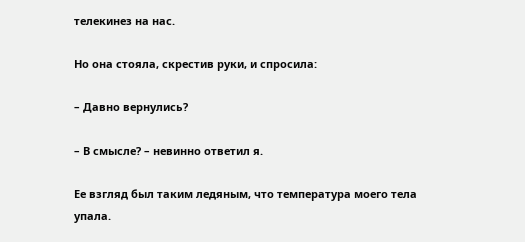телекинез на нас.

Но она стояла, скрестив руки, и спросила:

– Давно вернулись?

– В смысле? – невинно ответил я.

Ее взгляд был таким ледяным, что температура моего тела упала.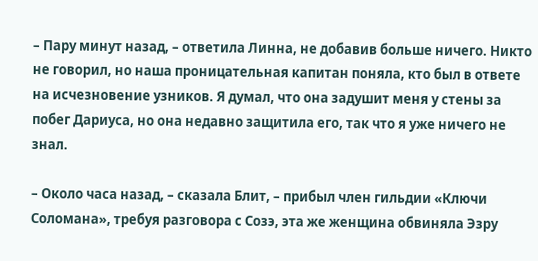– Пару минут назад, – ответила Линна, не добавив больше ничего. Никто не говорил, но наша проницательная капитан поняла, кто был в ответе на исчезновение узников. Я думал, что она задушит меня у стены за побег Дариуса, но она недавно защитила его, так что я уже ничего не знал.

– Около часа назад, – сказала Блит, – прибыл член гильдии «Ключи Соломана», требуя разговора с Созэ, эта же женщина обвиняла Эзру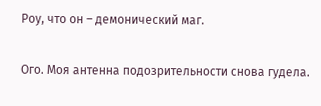Роу, что он – демонический маг.

Ого. Моя антенна подозрительности снова гудела.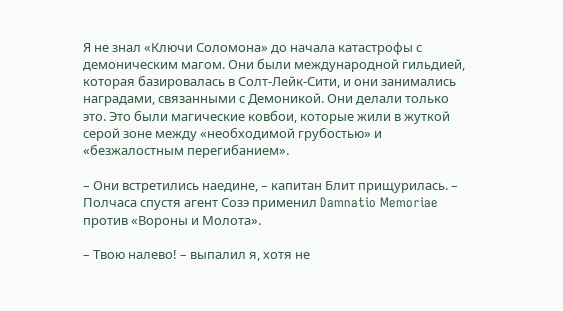Я не знал «Ключи Соломона» до начала катастрофы с демоническим магом. Они были международной гильдией, которая базировалась в Солт-Лейк-Сити, и они занимались наградами, связанными с Демоникой. Они делали только это. Это были магические ковбои, которые жили в жуткой серой зоне между «необходимой грубостью» и «безжалостным перегибанием».

– Они встретились наедине, – капитан Блит прищурилась. – Полчаса спустя агент Созэ применил Damnatio Memoriae против «Вороны и Молота».

– Твою налево! – выпалил я, хотя не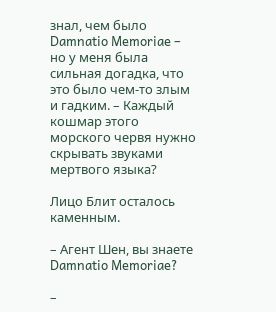знал, чем было Damnatio Memoriae – но у меня была сильная догадка, что это было чем-то злым и гадким. – Каждый кошмар этого морского червя нужно скрывать звуками мертвого языка?

Лицо Блит осталось каменным.

– Агент Шен, вы знаете Damnatio Memoriae?

–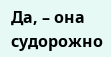Да, – она судорожно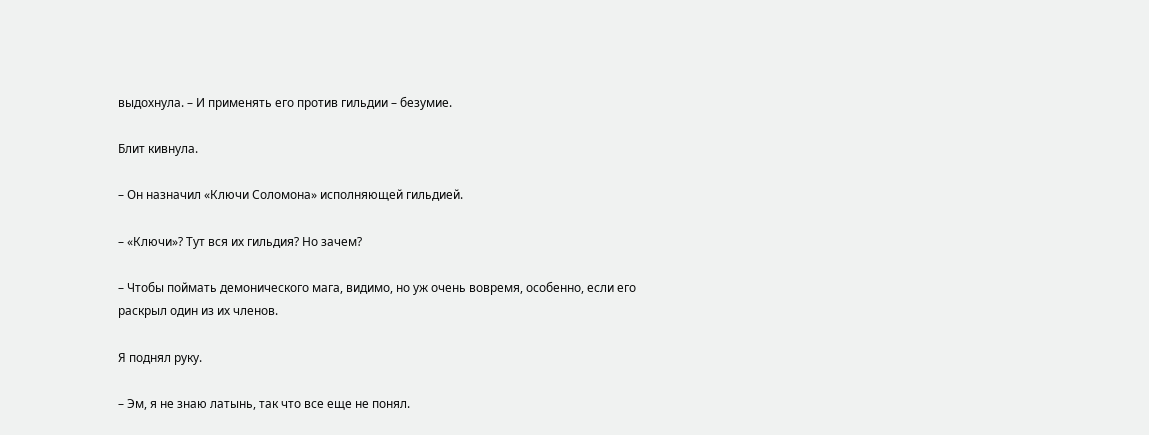выдохнула. – И применять его против гильдии – безумие.

Блит кивнула.

– Он назначил «Ключи Соломона» исполняющей гильдией.

– «Ключи»? Тут вся их гильдия? Но зачем?

– Чтобы поймать демонического мага, видимо, но уж очень вовремя, особенно, если его раскрыл один из их членов.

Я поднял руку.

– Эм, я не знаю латынь, так что все еще не понял.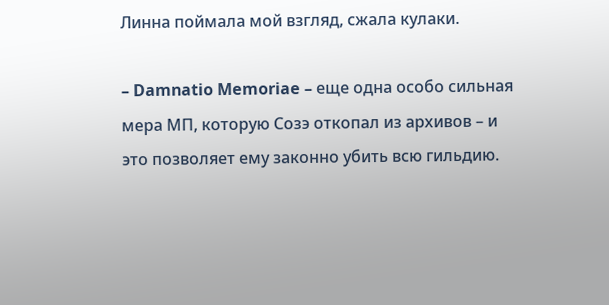Линна поймала мой взгляд, сжала кулаки.

– Damnatio Memoriae – еще одна особо сильная мера МП, которую Созэ откопал из архивов – и это позволяет ему законно убить всю гильдию.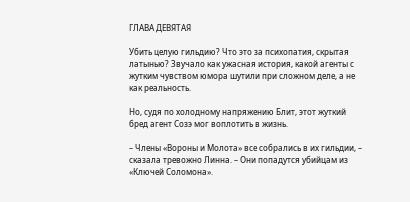ГЛАВА ДЕВЯТАЯ

Убить целую гильдию? Что это за психопатия, скрытая латынью? Звучало как ужасная история, какой агенты с жутким чувством юмора шутили при сложном деле, а не как реальность.

Но, судя по холодному напряжению Блит, этот жуткий бред агент Созэ мог воплотить в жизнь.

– Члены «Вороны и Молота» все собрались в их гильдии, – сказала тревожно Линна. – Они попадутся убийцам из «Ключей Соломона».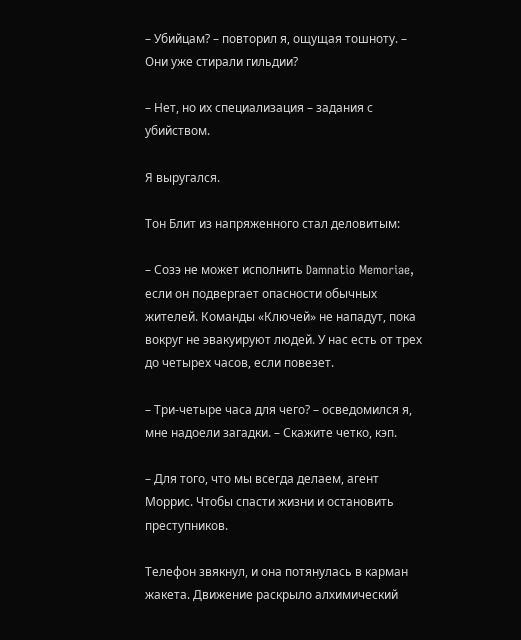– Убийцам? – повторил я, ощущая тошноту. – Они уже стирали гильдии?

– Нет, но их специализация – задания с убийством.

Я выругался.

Тон Блит из напряженного стал деловитым:

– Созэ не может исполнить Damnatio Memoriae, если он подвергает опасности обычных жителей. Команды «Ключей» не нападут, пока вокруг не эвакуируют людей. У нас есть от трех до четырех часов, если повезет.

– Три-четыре часа для чего? – осведомился я, мне надоели загадки. – Скажите четко, кэп.

– Для того, что мы всегда делаем, агент Моррис. Чтобы спасти жизни и остановить преступников.

Телефон звякнул, и она потянулась в карман жакета. Движение раскрыло алхимический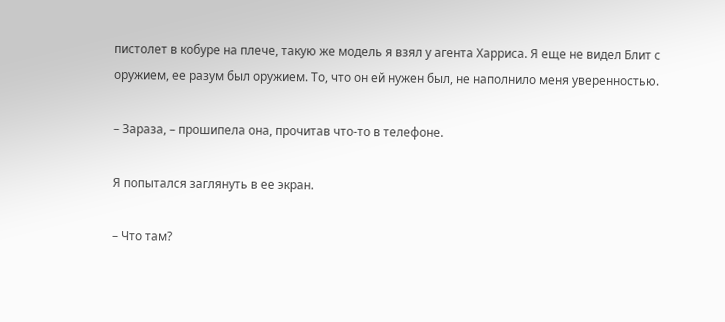пистолет в кобуре на плече, такую же модель я взял у агента Харриса. Я еще не видел Блит с оружием, ее разум был оружием. То, что он ей нужен был, не наполнило меня уверенностью.

– Зараза, – прошипела она, прочитав что-то в телефоне.

Я попытался заглянуть в ее экран.

– Что там?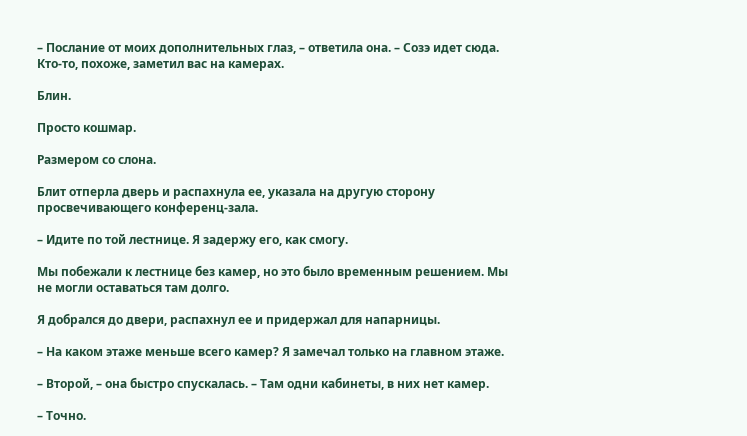– Послание от моих дополнительных глаз, – ответила она. – Созэ идет сюда. Кто-то, похоже, заметил вас на камерах.

Блин.

Просто кошмар.

Размером со слона.

Блит отперла дверь и распахнула ее, указала на другую сторону просвечивающего конференц-зала.

– Идите по той лестнице. Я задержу его, как смогу.

Мы побежали к лестнице без камер, но это было временным решением. Мы не могли оставаться там долго.

Я добрался до двери, распахнул ее и придержал для напарницы.

– На каком этаже меньше всего камер? Я замечал только на главном этаже.

– Второй, – она быстро спускалась. – Там одни кабинеты, в них нет камер.

– Точно.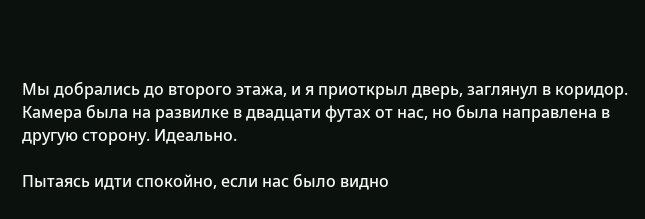Мы добрались до второго этажа, и я приоткрыл дверь, заглянул в коридор. Камера была на развилке в двадцати футах от нас, но была направлена в другую сторону. Идеально.

Пытаясь идти спокойно, если нас было видно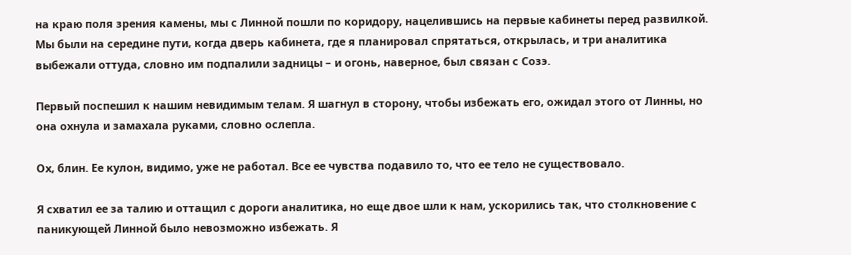на краю поля зрения камены, мы с Линной пошли по коридору, нацелившись на первые кабинеты перед развилкой. Мы были на середине пути, когда дверь кабинета, где я планировал спрятаться, открылась, и три аналитика выбежали оттуда, словно им подпалили задницы – и огонь, наверное, был связан с Созэ.

Первый поспешил к нашим невидимым телам. Я шагнул в сторону, чтобы избежать его, ожидал этого от Линны, но она охнула и замахала руками, словно ослепла.

Ох, блин. Ее кулон, видимо, уже не работал. Все ее чувства подавило то, что ее тело не существовало.

Я схватил ее за талию и оттащил с дороги аналитика, но еще двое шли к нам, ускорились так, что столкновение с паникующей Линной было невозможно избежать. Я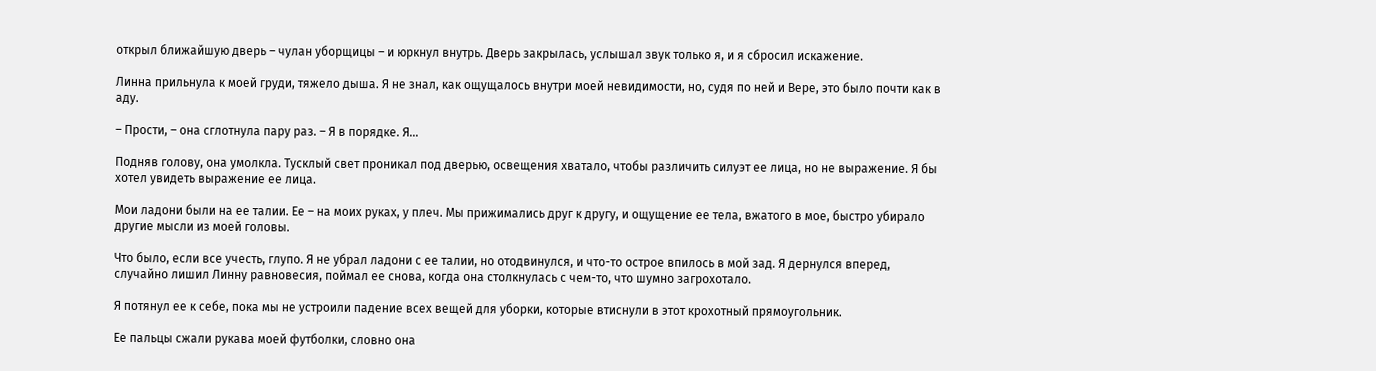открыл ближайшую дверь – чулан уборщицы – и юркнул внутрь. Дверь закрылась, услышал звук только я, и я сбросил искажение.

Линна прильнула к моей груди, тяжело дыша. Я не знал, как ощущалось внутри моей невидимости, но, судя по ней и Вере, это было почти как в аду.

– Прости, – она сглотнула пару раз. – Я в порядке. Я…

Подняв голову, она умолкла. Тусклый свет проникал под дверью, освещения хватало, чтобы различить силуэт ее лица, но не выражение. Я бы хотел увидеть выражение ее лица.

Мои ладони были на ее талии. Ее – на моих руках, у плеч. Мы прижимались друг к другу, и ощущение ее тела, вжатого в мое, быстро убирало другие мысли из моей головы.

Что было, если все учесть, глупо. Я не убрал ладони с ее талии, но отодвинулся, и что-то острое впилось в мой зад. Я дернулся вперед, случайно лишил Линну равновесия, поймал ее снова, когда она столкнулась с чем-то, что шумно загрохотало.

Я потянул ее к себе, пока мы не устроили падение всех вещей для уборки, которые втиснули в этот крохотный прямоугольник.

Ее пальцы сжали рукава моей футболки, словно она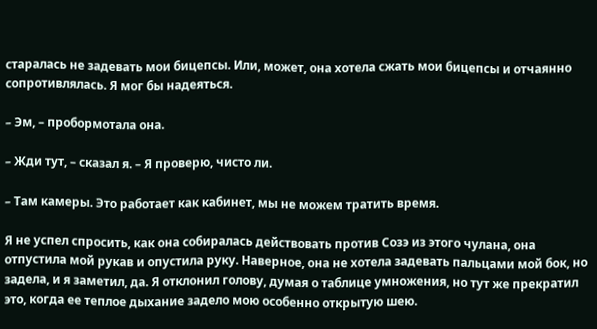старалась не задевать мои бицепсы. Или, может, она хотела сжать мои бицепсы и отчаянно сопротивлялась. Я мог бы надеяться.

– Эм, – пробормотала она.

– Жди тут, – сказал я. – Я проверю, чисто ли.

– Там камеры. Это работает как кабинет, мы не можем тратить время.

Я не успел спросить, как она собиралась действовать против Созэ из этого чулана, она отпустила мой рукав и опустила руку. Наверное, она не хотела задевать пальцами мой бок, но задела, и я заметил, да. Я отклонил голову, думая о таблице умножения, но тут же прекратил это, когда ее теплое дыхание задело мою особенно открытую шею.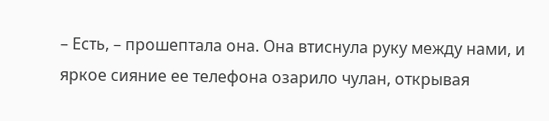– Есть, – прошептала она. Она втиснула руку между нами, и яркое сияние ее телефона озарило чулан, открывая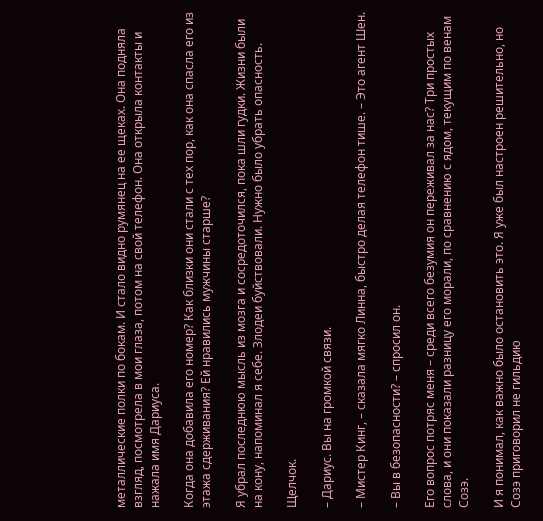металлические полки по бокам. И стало видно румянец на ее щеках. Она подняла взгляд, посмотрела в мои глаза, потом на свой телефон. Она открыла контакты и нажала имя Дариуса.

Когда она добавила его номер? Как близки они стали с тех пор, как она спасла его из этажа сдерживания? Ей нравились мужчины старше?

Я убрал последнюю мысль из мозга и сосредоточился, пока шли гудки. Жизни были на кону, напоминал я себе. Злодеи буйствовали. Нужно было убрать опасность.

Щелчок.

– Дариус. Вы на громкой связи.

– Мистер Кинг, – сказала мягко Линна, быстро делая телефон тише. – Это агент Шен.

– Вы в безопасности? – спросил он.

Его вопрос потряс меня – среди всего безумия он переживал за нас? Три простых слова, и они показали разницу его морали, по сравнению с ядом, текущим по венам Созэ.

И я понимал, как важно было остановить это. Я уже был настроен решительно, но Созэ приговорил не гильдию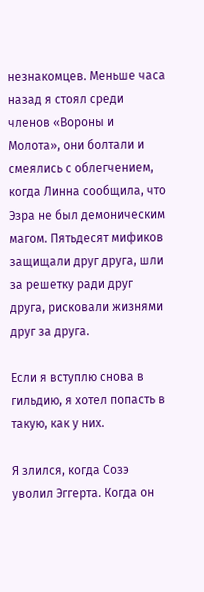незнакомцев. Меньше часа назад я стоял среди членов «Вороны и Молота», они болтали и смеялись с облегчением, когда Линна сообщила, что Эзра не был демоническим магом. Пятьдесят мификов защищали друг друга, шли за решетку ради друг друга, рисковали жизнями друг за друга.

Если я вступлю снова в гильдию, я хотел попасть в такую, как у них.

Я злился, когда Созэ уволил Эггерта. Когда он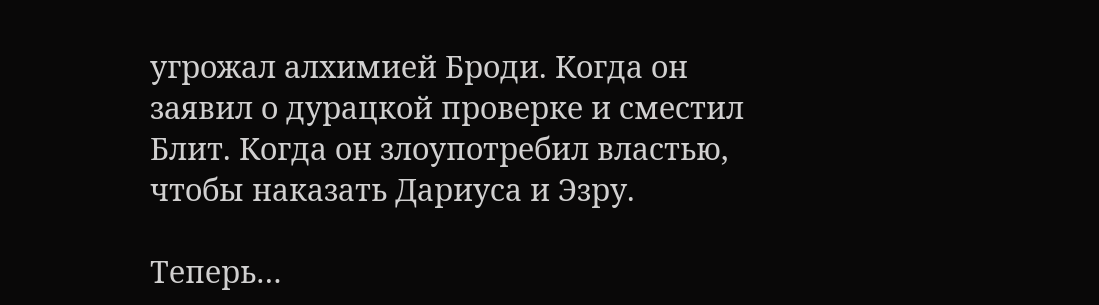угрожал алхимией Броди. Когда он заявил о дурацкой проверке и сместил Блит. Когда он злоупотребил властью, чтобы наказать Дариуса и Эзру.

Теперь…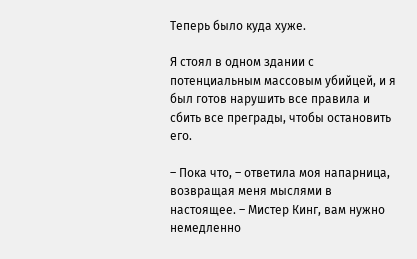Теперь было куда хуже.

Я стоял в одном здании с потенциальным массовым убийцей, и я был готов нарушить все правила и сбить все преграды, чтобы остановить его.

– Пока что, – ответила моя напарница, возвращая меня мыслями в настоящее. – Мистер Кинг, вам нужно немедленно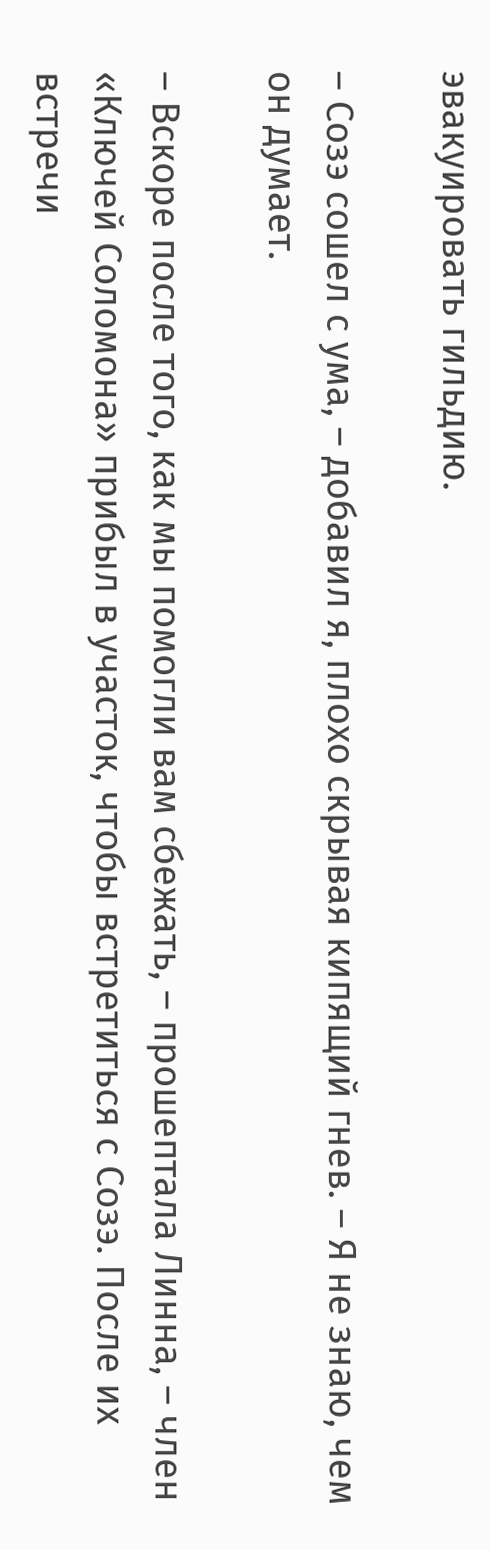эвакуировать гильдию.

– Созэ сошел с ума, – добавил я, плохо скрывая кипящий гнев. – Я не знаю, чем он думает.

– Вскоре после того, как мы помогли вам сбежать, – прошептала Линна, – член «Ключей Соломона» прибыл в участок, чтобы встретиться с Созэ. После их встречи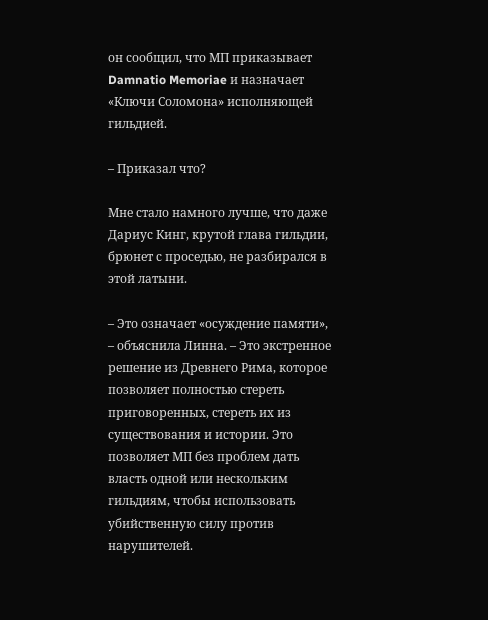он сообщил, что МП приказывает Damnatio Memoriae и назначает «Ключи Соломона» исполняющей гильдией.

– Приказал что?

Мне стало намного лучше, что даже Дариус Кинг, крутой глава гильдии, брюнет с проседью, не разбирался в этой латыни.

– Это означает «осуждение памяти», – объяснила Линна. – Это экстренное решение из Древнего Рима, которое позволяет полностью стереть приговоренных, стереть их из существования и истории. Это позволяет МП без проблем дать власть одной или нескольким гильдиям, чтобы использовать убийственную силу против нарушителей.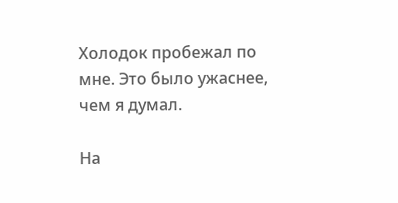Холодок пробежал по мне. Это было ужаснее, чем я думал.

На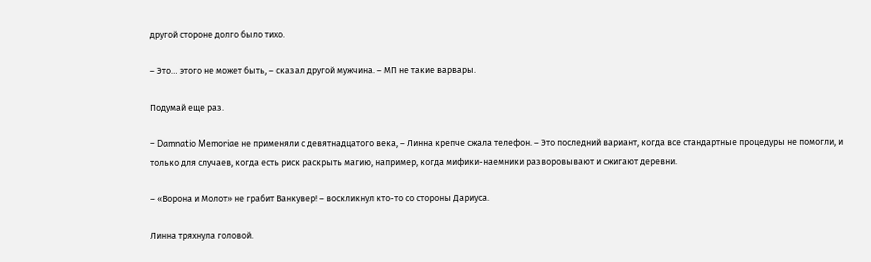другой стороне долго было тихо.

– Это… этого не может быть, – сказал другой мужчина. – МП не такие варвары.

Подумай еще раз.

– Damnatio Memoriae не применяли с девятнадцатого века, – Линна крепче сжала телефон. – Это последний вариант, когда все стандартные процедуры не помогли, и только для случаев, когда есть риск раскрыть магию, например, когда мифики-наемники разворовывают и сжигают деревни.

– «Ворона и Молот» не грабит Ванкувер! – воскликнул кто-то со стороны Дариуса.

Линна тряхнула головой.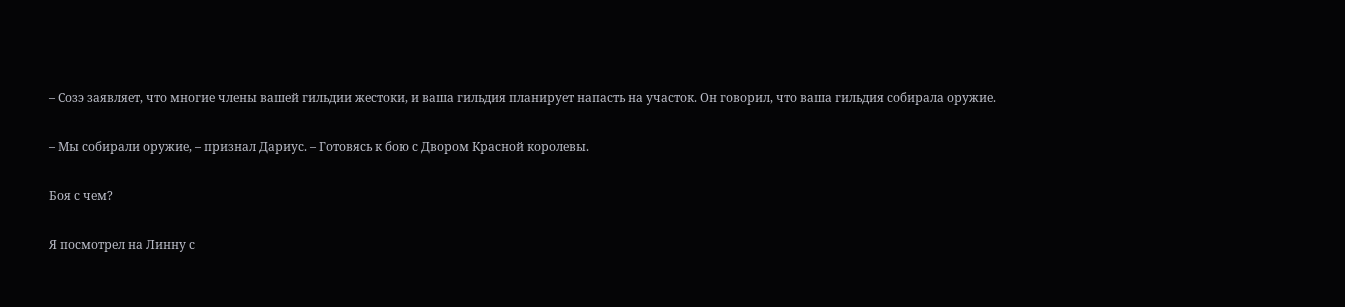– Созэ заявляет, что многие члены вашей гильдии жестоки, и ваша гильдия планирует напасть на участок. Он говорил, что ваша гильдия собирала оружие.

– Мы собирали оружие, – признал Дариус. – Готовясь к бою с Двором Красной королевы.

Боя с чем?

Я посмотрел на Линну с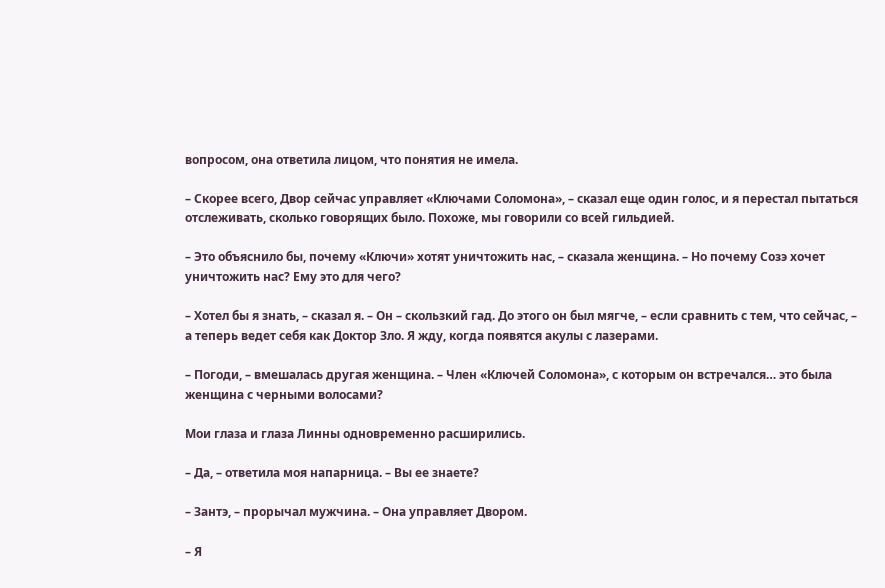вопросом, она ответила лицом, что понятия не имела.

– Скорее всего, Двор сейчас управляет «Ключами Соломона», – сказал еще один голос, и я перестал пытаться отслеживать, сколько говорящих было. Похоже, мы говорили со всей гильдией.

– Это объяснило бы, почему «Ключи» хотят уничтожить нас, – сказала женщина. – Но почему Созэ хочет уничтожить нас? Ему это для чего?

– Хотел бы я знать, – сказал я. – Он – скользкий гад. До этого он был мягче, – если сравнить с тем, что сейчас, – а теперь ведет себя как Доктор Зло. Я жду, когда появятся акулы с лазерами.

– Погоди, – вмешалась другая женщина. – Член «Ключей Соломона», с которым он встречался… это была женщина с черными волосами?

Мои глаза и глаза Линны одновременно расширились.

– Да, – ответила моя напарница. – Вы ее знаете?

– Зантэ, – прорычал мужчина. – Она управляет Двором.

– Я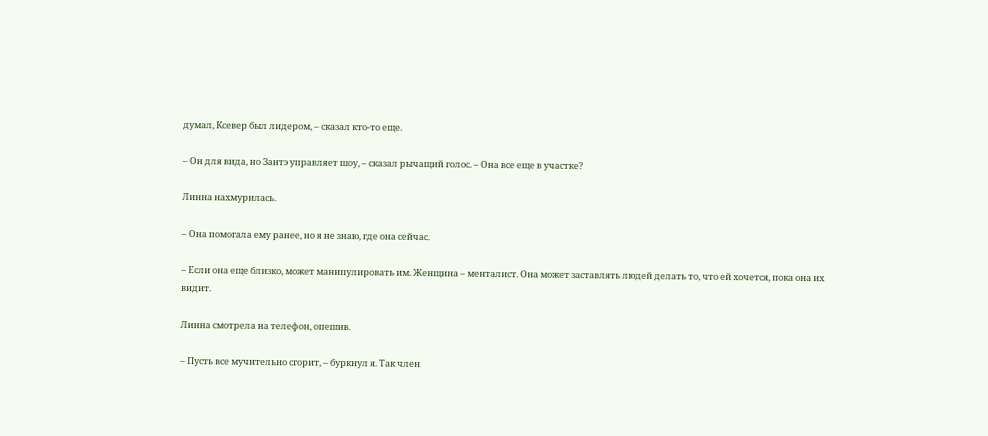думал, Ксевер был лидером, – сказал кто-то еще.

– Он для вида, но Зантэ управляет шоу, – сказал рычащий голос. – Она все еще в участке?

Линна нахмурилась.

– Она помогала ему ранее, но я не знаю, где она сейчас.

– Если она еще близко, может манипулировать им. Женщина – менталист. Она может заставлять людей делать то, что ей хочется, пока она их видит.

Линна смотрела на телефон, опешив.

– Пусть все мучительно сгорит, – буркнул я. Так член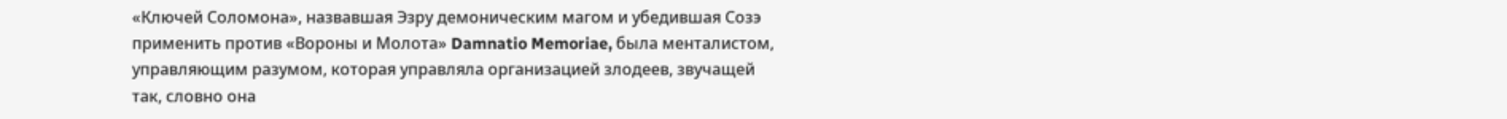«Ключей Соломона», назвавшая Эзру демоническим магом и убедившая Созэ применить против «Вороны и Молота» Damnatio Memoriae, была менталистом, управляющим разумом, которая управляла организацией злодеев, звучащей так, словно она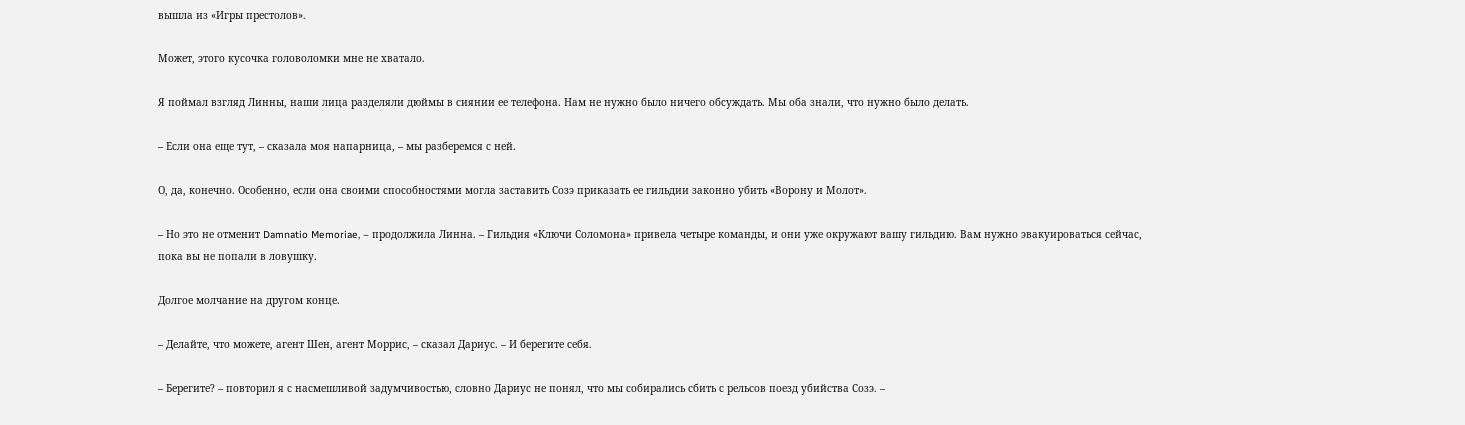вышла из «Игры престолов».

Может, этого кусочка головоломки мне не хватало.

Я поймал взгляд Линны, наши лица разделяли дюймы в сиянии ее телефона. Нам не нужно было ничего обсуждать. Мы оба знали, что нужно было делать.

– Если она еще тут, – сказала моя напарница, – мы разберемся с ней.

О, да, конечно. Особенно, если она своими способностями могла заставить Созэ приказать ее гильдии законно убить «Ворону и Молот».

– Но это не отменит Damnatio Memoriae, – продолжила Линна. – Гильдия «Ключи Соломона» привела четыре команды, и они уже окружают вашу гильдию. Вам нужно эвакуироваться сейчас, пока вы не попали в ловушку.

Долгое молчание на другом конце.

– Делайте, что можете, агент Шен, агент Моррис, – сказал Дариус. – И берегите себя.

– Берегите? – повторил я с насмешливой задумчивостью, словно Дариус не понял, что мы собирались сбить с рельсов поезд убийства Созэ. –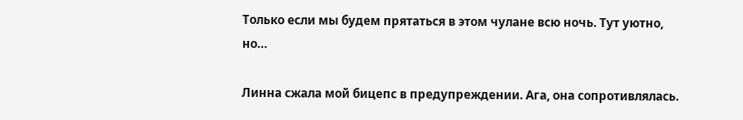Только если мы будем прятаться в этом чулане всю ночь. Тут уютно, но…

Линна сжала мой бицепс в предупреждении. Ага, она сопротивлялась.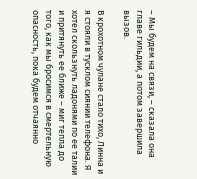– Мы будем на связи, – сказала она главе гильдии, а потом завершила вызов.

В крохотном чулане стало тихо, Линна и я стояли в тусклом сиянии телефона. Я хотел скользнуть ладонями по ее талии и притянуть ее ближе – миг тепла до того, как мы бросимся в смертельную опасность, пока будем отчаянно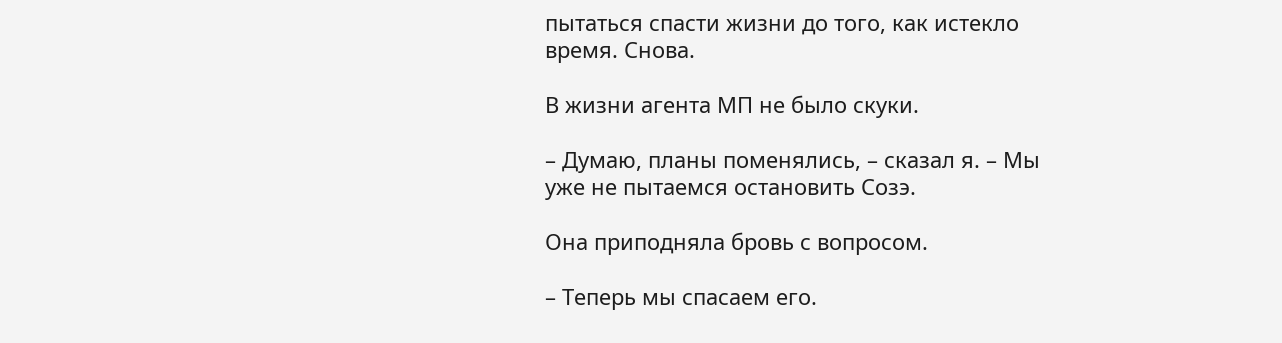пытаться спасти жизни до того, как истекло время. Снова.

В жизни агента МП не было скуки.

– Думаю, планы поменялись, – сказал я. – Мы уже не пытаемся остановить Созэ.

Она приподняла бровь с вопросом.

– Теперь мы спасаем его.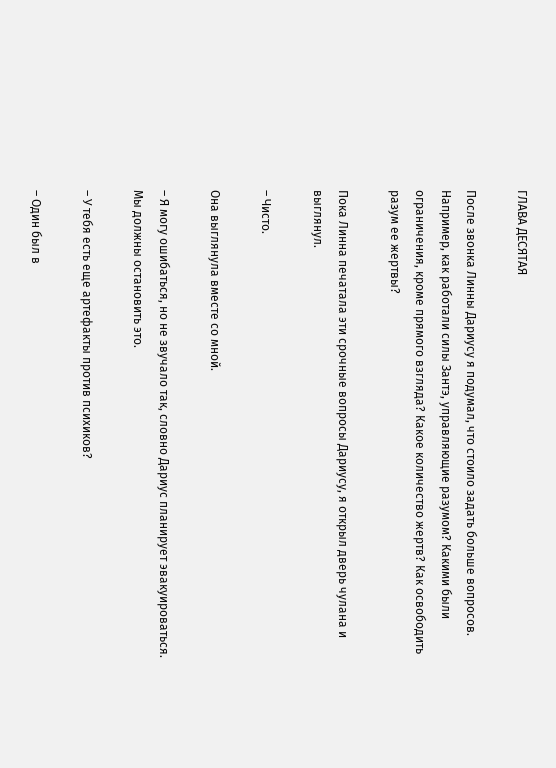ГЛАВА ДЕСЯТАЯ

После звонка Линны Дариусу я подумал, что стоило задать больше вопросов. Например, как работали силы Зантэ, управляющие разумом? Какими были ограничения, кроме прямого взгляда? Какое количество жертв? Как освободить разум ее жертвы?

Пока Линна печатала эти срочные вопросы Дариусу, я открыл дверь чулана и выглянул.

– Чисто.

Она выглянула вместе со мной.

– Я могу ошибаться, но не звучало так, словно Дариус планирует эвакуироваться. Мы должны остановить это.

– У тебя есть еще артефакты против психиков?

– Один был в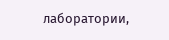лаборатории,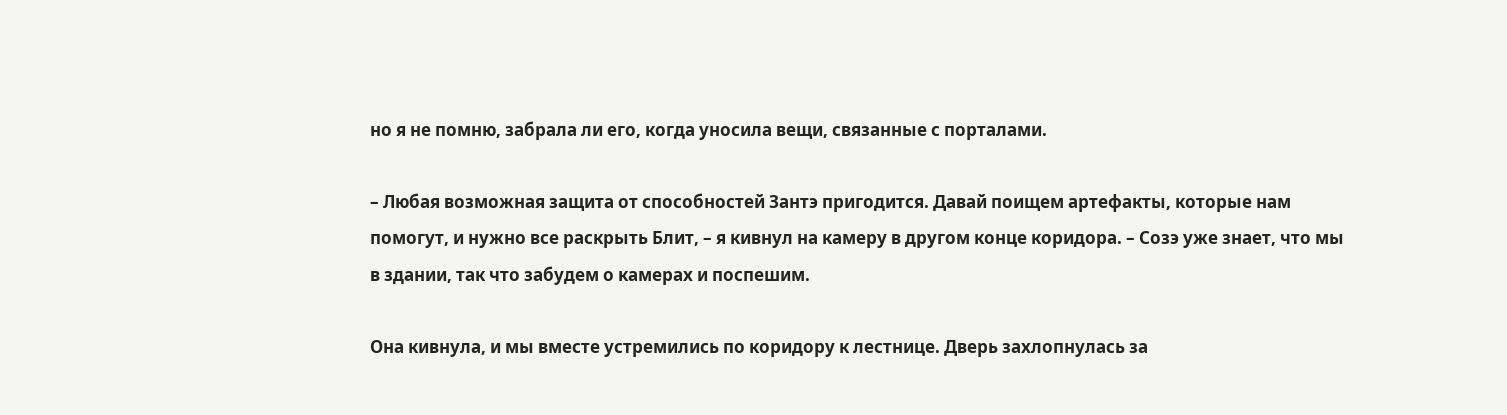но я не помню, забрала ли его, когда уносила вещи, связанные с порталами.

– Любая возможная защита от способностей Зантэ пригодится. Давай поищем артефакты, которые нам помогут, и нужно все раскрыть Блит, – я кивнул на камеру в другом конце коридора. – Созэ уже знает, что мы в здании, так что забудем о камерах и поспешим.

Она кивнула, и мы вместе устремились по коридору к лестнице. Дверь захлопнулась за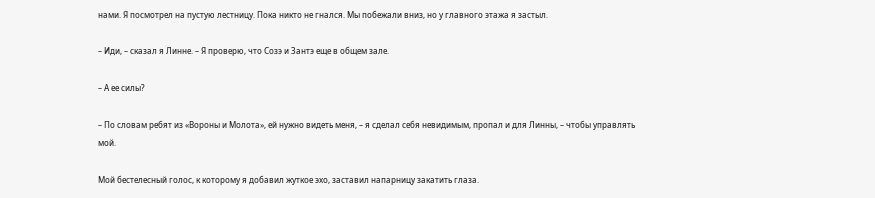нами. Я посмотрел на пустую лестницу. Пока никто не гнался. Мы побежали вниз, но у главного этажа я застыл.

– Иди, – сказал я Линне. – Я проверю, что Созэ и Зантэ еще в общем зале.

– А ее силы?

– По словам ребят из «Вороны и Молота», ей нужно видеть меня, – я сделал себя невидимым, пропал и для Линны, – чтобы управлять мой.

Мой бестелесный голос, к которому я добавил жуткое эхо, заставил напарницу закатить глаза.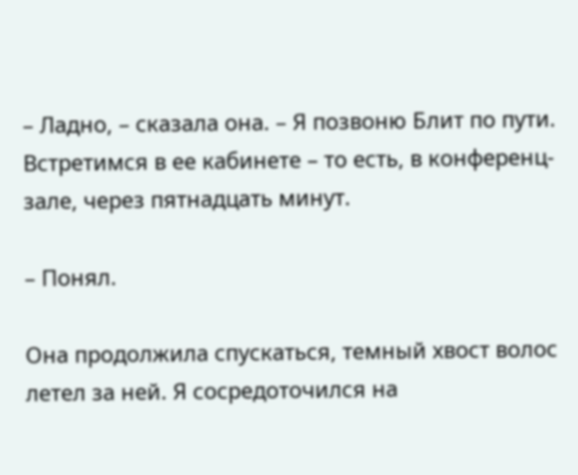– Ладно, – сказала она. – Я позвоню Блит по пути. Встретимся в ее кабинете – то есть, в конференц-зале, через пятнадцать минут.

– Понял.

Она продолжила спускаться, темный хвост волос летел за ней. Я сосредоточился на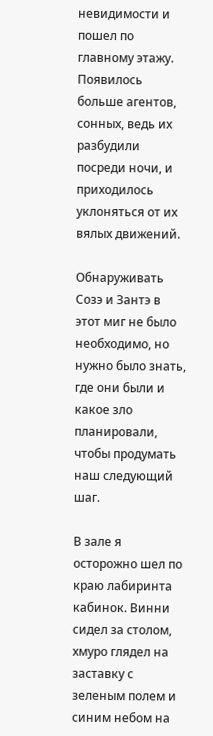невидимости и пошел по главному этажу. Появилось больше агентов, сонных, ведь их разбудили посреди ночи, и приходилось уклоняться от их вялых движений.

Обнаруживать Созэ и Зантэ в этот миг не было необходимо, но нужно было знать, где они были и какое зло планировали, чтобы продумать наш следующий шаг.

В зале я осторожно шел по краю лабиринта кабинок. Винни сидел за столом, хмуро глядел на заставку с зеленым полем и синим небом на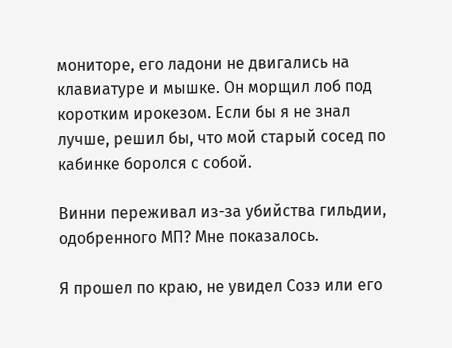мониторе, его ладони не двигались на клавиатуре и мышке. Он морщил лоб под коротким ирокезом. Если бы я не знал лучше, решил бы, что мой старый сосед по кабинке боролся с собой.

Винни переживал из-за убийства гильдии, одобренного МП? Мне показалось.

Я прошел по краю, не увидел Созэ или его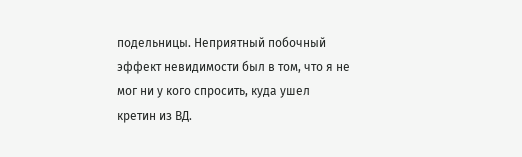подельницы. Неприятный побочный эффект невидимости был в том, что я не мог ни у кого спросить, куда ушел кретин из ВД.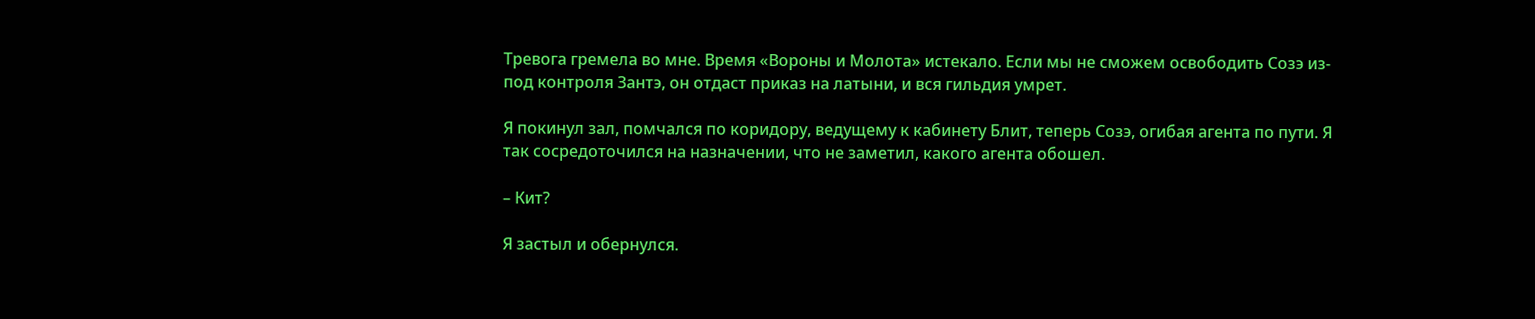Тревога гремела во мне. Время «Вороны и Молота» истекало. Если мы не сможем освободить Созэ из-под контроля Зантэ, он отдаст приказ на латыни, и вся гильдия умрет.

Я покинул зал, помчался по коридору, ведущему к кабинету Блит, теперь Созэ, огибая агента по пути. Я так сосредоточился на назначении, что не заметил, какого агента обошел.

– Кит?

Я застыл и обернулся.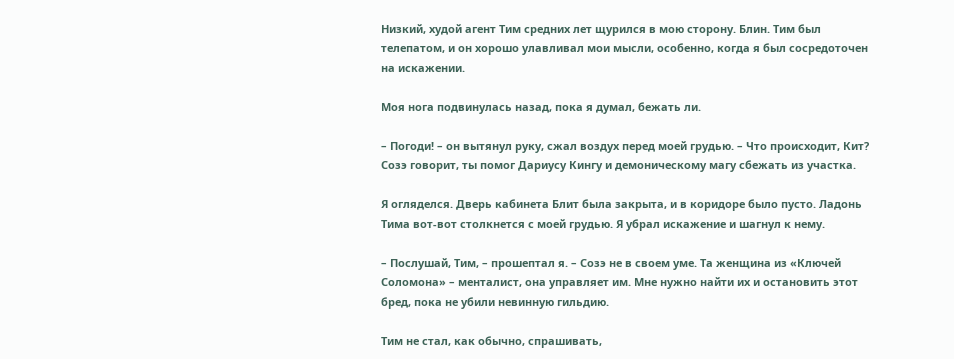Низкий, худой агент Тим средних лет щурился в мою сторону. Блин. Тим был телепатом, и он хорошо улавливал мои мысли, особенно, когда я был сосредоточен на искажении.

Моя нога подвинулась назад, пока я думал, бежать ли.

– Погоди! – он вытянул руку, сжал воздух перед моей грудью. – Что происходит, Кит? Созэ говорит, ты помог Дариусу Кингу и демоническому магу сбежать из участка.

Я огляделся. Дверь кабинета Блит была закрыта, и в коридоре было пусто. Ладонь Тима вот-вот столкнется с моей грудью. Я убрал искажение и шагнул к нему.

– Послушай, Тим, – прошептал я. – Созэ не в своем уме. Та женщина из «Ключей Соломона» – менталист, она управляет им. Мне нужно найти их и остановить этот бред, пока не убили невинную гильдию.

Тим не стал, как обычно, спрашивать,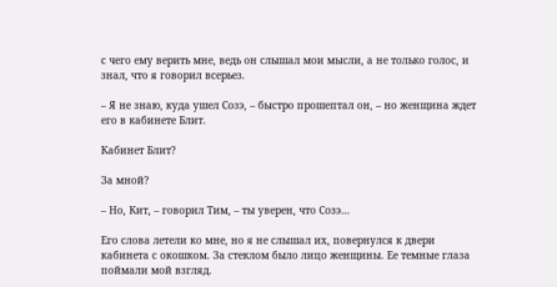с чего ему верить мне, ведь он слышал мои мысли, а не только голос, и знал, что я говорил всерьез.

– Я не знаю, куда ушел Созэ, – быстро прошептал он, – но женщина ждет его в кабинете Блит.

Кабинет Блит?

За мной?

– Но, Кит, – говорил Тим, – ты уверен, что Созэ…

Его слова летели ко мне, но я не слышал их, повернулся к двери кабинета с окошком. За стеклом было лицо женщины. Ее темные глаза поймали мой взгляд.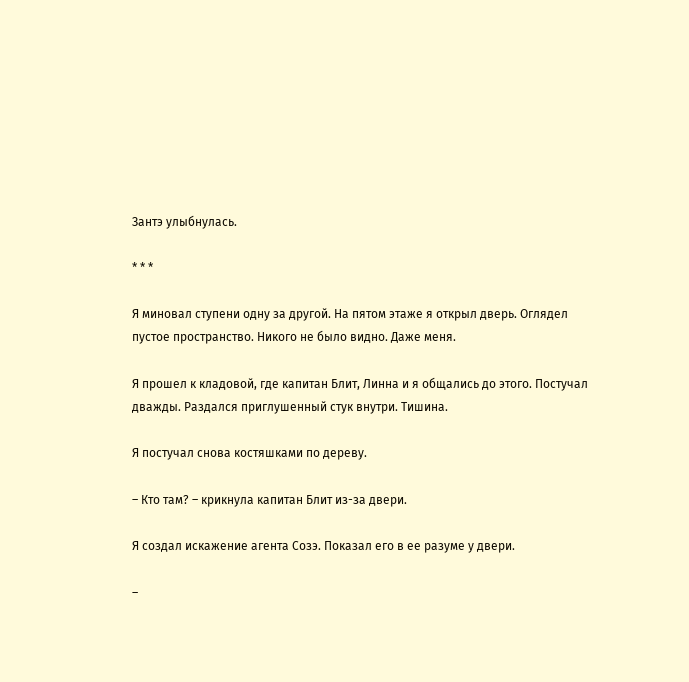Зантэ улыбнулась.

* * *

Я миновал ступени одну за другой. На пятом этаже я открыл дверь. Оглядел пустое пространство. Никого не было видно. Даже меня.

Я прошел к кладовой, где капитан Блит, Линна и я общались до этого. Постучал дважды. Раздался приглушенный стук внутри. Тишина.

Я постучал снова костяшками по дереву.

– Кто там? – крикнула капитан Блит из-за двери.

Я создал искажение агента Созэ. Показал его в ее разуме у двери.

–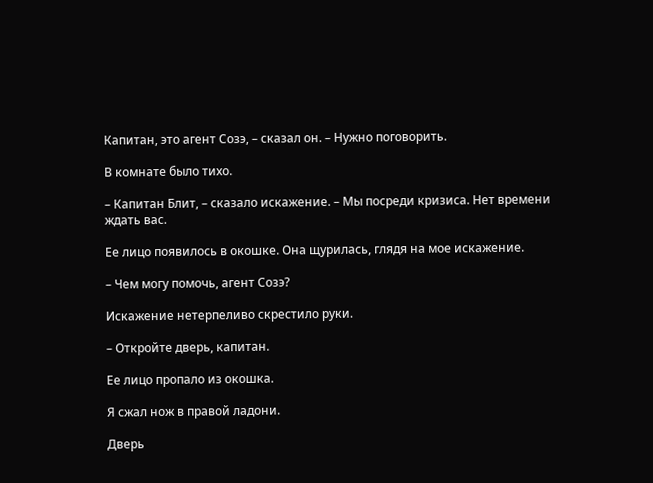Капитан, это агент Созэ, – сказал он. – Нужно поговорить.

В комнате было тихо.

– Капитан Блит, – сказало искажение. – Мы посреди кризиса. Нет времени ждать вас.

Ее лицо появилось в окошке. Она щурилась, глядя на мое искажение.

– Чем могу помочь, агент Созэ?

Искажение нетерпеливо скрестило руки.

– Откройте дверь, капитан.

Ее лицо пропало из окошка.

Я сжал нож в правой ладони.

Дверь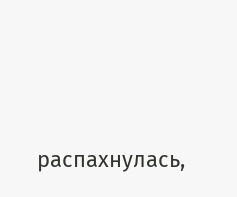распахнулась,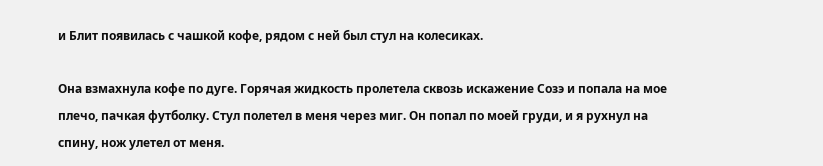и Блит появилась с чашкой кофе, рядом с ней был стул на колесиках.

Она взмахнула кофе по дуге. Горячая жидкость пролетела сквозь искажение Созэ и попала на мое плечо, пачкая футболку. Стул полетел в меня через миг. Он попал по моей груди, и я рухнул на спину, нож улетел от меня.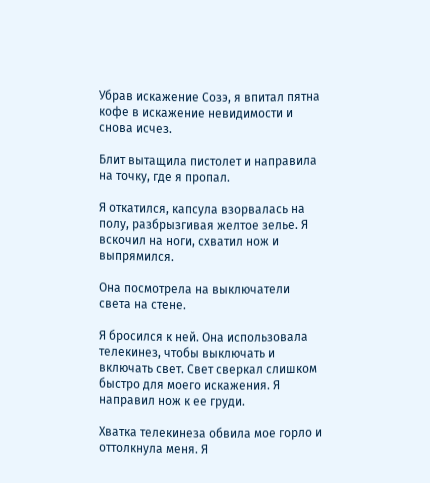Убрав искажение Созэ, я впитал пятна кофе в искажение невидимости и снова исчез.

Блит вытащила пистолет и направила на точку, где я пропал.

Я откатился, капсула взорвалась на полу, разбрызгивая желтое зелье. Я вскочил на ноги, схватил нож и выпрямился.

Она посмотрела на выключатели света на стене.

Я бросился к ней. Она использовала телекинез, чтобы выключать и включать свет. Свет сверкал слишком быстро для моего искажения. Я направил нож к ее груди.

Хватка телекинеза обвила мое горло и оттолкнула меня. Я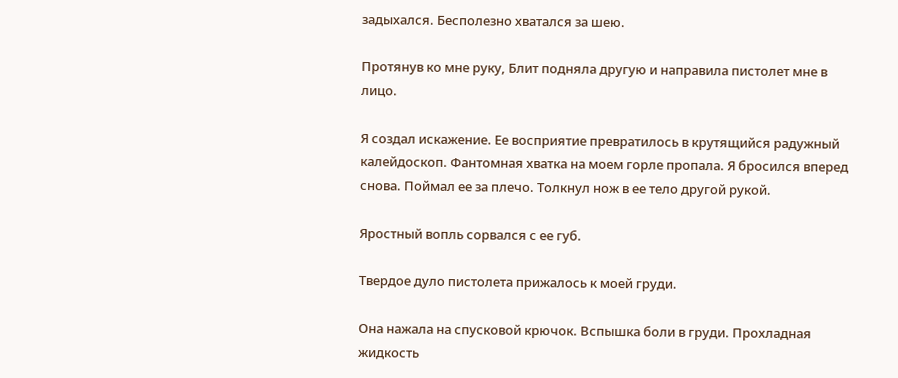задыхался. Бесполезно хватался за шею.

Протянув ко мне руку, Блит подняла другую и направила пистолет мне в лицо.

Я создал искажение. Ее восприятие превратилось в крутящийся радужный калейдоскоп. Фантомная хватка на моем горле пропала. Я бросился вперед снова. Поймал ее за плечо. Толкнул нож в ее тело другой рукой.

Яростный вопль сорвался с ее губ.

Твердое дуло пистолета прижалось к моей груди.

Она нажала на спусковой крючок. Вспышка боли в груди. Прохладная жидкость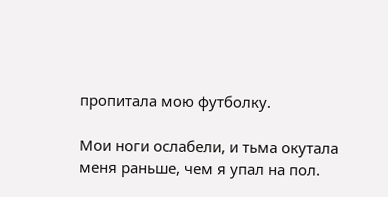пропитала мою футболку.

Мои ноги ослабели, и тьма окутала меня раньше, чем я упал на пол.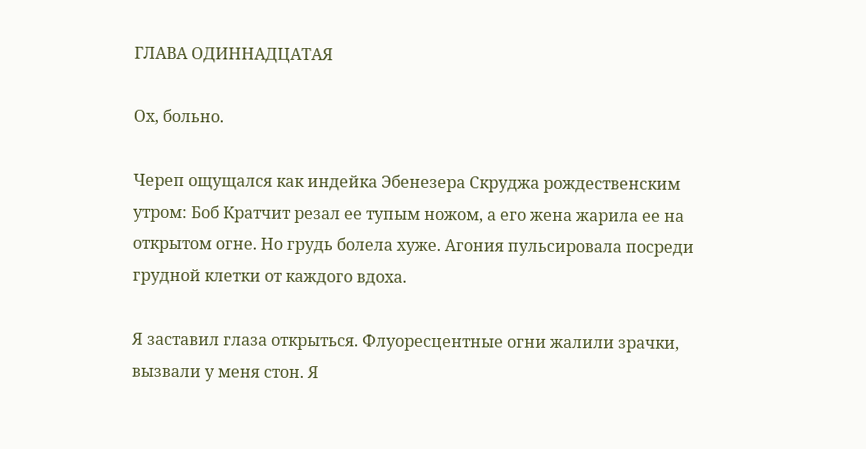ГЛАВА ОДИННАДЦАТАЯ

Ох, больно.

Череп ощущался как индейка Эбенезера Скруджа рождественским утром: Боб Кратчит резал ее тупым ножом, а его жена жарила ее на открытом огне. Но грудь болела хуже. Агония пульсировала посреди грудной клетки от каждого вдоха.

Я заставил глаза открыться. Флуоресцентные огни жалили зрачки, вызвали у меня стон. Я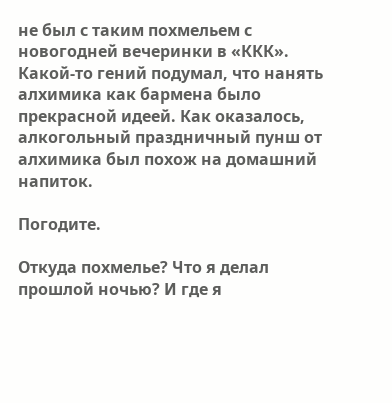не был с таким похмельем с новогодней вечеринки в «ККК». Какой-то гений подумал, что нанять алхимика как бармена было прекрасной идеей. Как оказалось, алкогольный праздничный пунш от алхимика был похож на домашний напиток.

Погодите.

Откуда похмелье? Что я делал прошлой ночью? И где я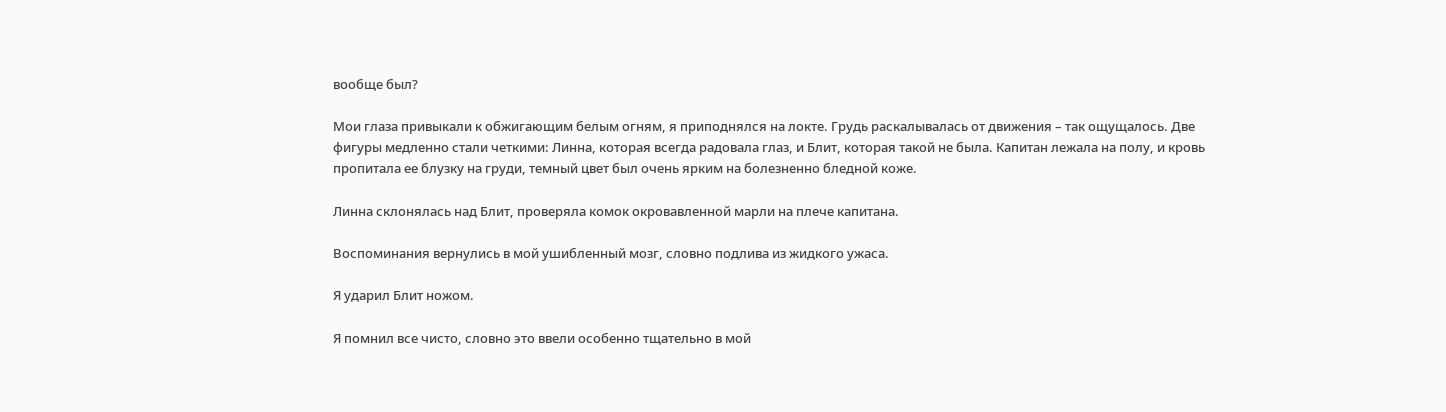вообще был?

Мои глаза привыкали к обжигающим белым огням, я приподнялся на локте. Грудь раскалывалась от движения – так ощущалось. Две фигуры медленно стали четкими: Линна, которая всегда радовала глаз, и Блит, которая такой не была. Капитан лежала на полу, и кровь пропитала ее блузку на груди, темный цвет был очень ярким на болезненно бледной коже.

Линна склонялась над Блит, проверяла комок окровавленной марли на плече капитана.

Воспоминания вернулись в мой ушибленный мозг, словно подлива из жидкого ужаса.

Я ударил Блит ножом.

Я помнил все чисто, словно это ввели особенно тщательно в мой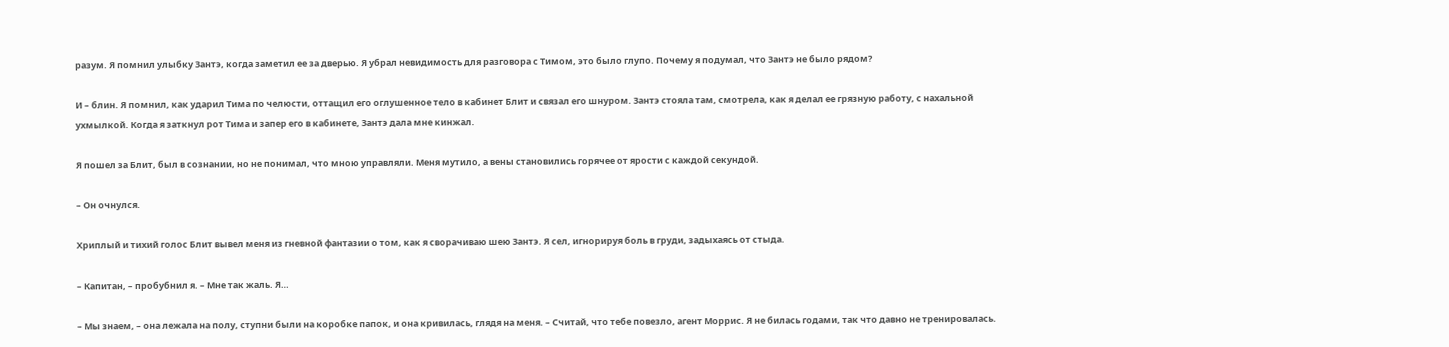разум. Я помнил улыбку Зантэ, когда заметил ее за дверью. Я убрал невидимость для разговора с Тимом, это было глупо. Почему я подумал, что Зантэ не было рядом?

И – блин. Я помнил, как ударил Тима по челюсти, оттащил его оглушенное тело в кабинет Блит и связал его шнуром. Зантэ стояла там, смотрела, как я делал ее грязную работу, с нахальной ухмылкой. Когда я заткнул рот Тима и запер его в кабинете, Зантэ дала мне кинжал.

Я пошел за Блит, был в сознании, но не понимал, что мною управляли. Меня мутило, а вены становились горячее от ярости с каждой секундой.

– Он очнулся.

Хриплый и тихий голос Блит вывел меня из гневной фантазии о том, как я сворачиваю шею Зантэ. Я сел, игнорируя боль в груди, задыхаясь от стыда.

– Капитан, – пробубнил я. – Мне так жаль. Я…

– Мы знаем, – она лежала на полу, ступни были на коробке папок, и она кривилась, глядя на меня. – Считай, что тебе повезло, агент Моррис. Я не билась годами, так что давно не тренировалась.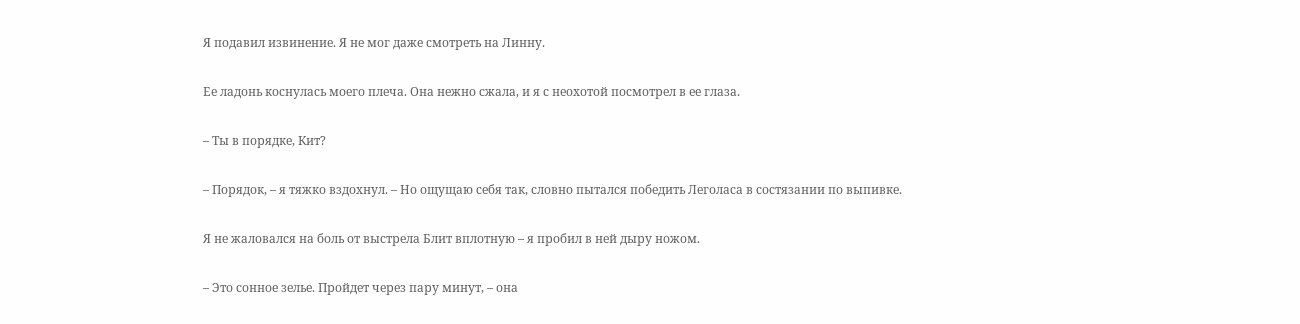Я подавил извинение. Я не мог даже смотреть на Линну.

Ее ладонь коснулась моего плеча. Она нежно сжала, и я с неохотой посмотрел в ее глаза.

– Ты в порядке, Кит?

– Порядок, – я тяжко вздохнул. – Но ощущаю себя так, словно пытался победить Леголаса в состязании по выпивке.

Я не жаловался на боль от выстрела Блит вплотную – я пробил в ней дыру ножом.

– Это сонное зелье. Пройдет через пару минут, – она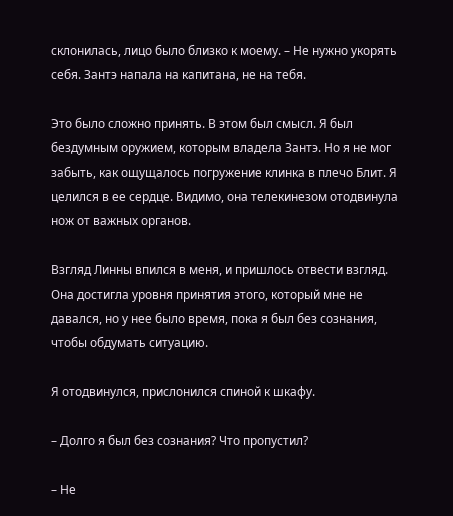склонилась, лицо было близко к моему. – Не нужно укорять себя. Зантэ напала на капитана, не на тебя.

Это было сложно принять. В этом был смысл. Я был бездумным оружием, которым владела Зантэ. Но я не мог забыть, как ощущалось погружение клинка в плечо Блит. Я целился в ее сердце. Видимо, она телекинезом отодвинула нож от важных органов.

Взгляд Линны впился в меня, и пришлось отвести взгляд. Она достигла уровня принятия этого, который мне не давался, но у нее было время, пока я был без сознания, чтобы обдумать ситуацию.

Я отодвинулся, прислонился спиной к шкафу.

– Долго я был без сознания? Что пропустил?

– Не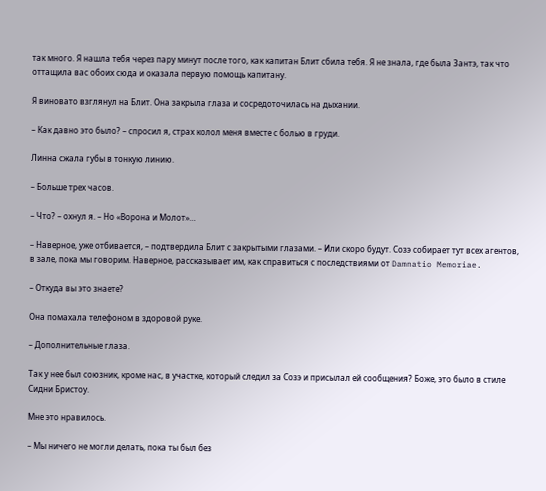так много. Я нашла тебя через пару минут после того, как капитан Блит сбила тебя. Я не знала, где была Зантэ, так что оттащила вас обоих сюда и оказала первую помощь капитану.

Я виновато взглянул на Блит. Она закрыла глаза и сосредоточилась на дыхании.

– Как давно это было? – спросил я, страх колол меня вместе с болью в груди.

Линна сжала губы в тонкую линию.

– Больше трех часов.

– Что? – охнул я. – Но «Ворона и Молот»…

– Наверное, уже отбивается, – подтвердила Блит с закрытыми глазами. – Или скоро будут. Созэ собирает тут всех агентов, в зале, пока мы говорим. Наверное, рассказывает им, как справиться с последствиями от Damnatio Memoriae.

– Откуда вы это знаете?

Она помахала телефоном в здоровой руке.

– Дополнительные глаза.

Так у нее был союзник, кроме нас, в участке, который следил за Созэ и присылал ей сообщения? Боже, это было в стиле Сидни Бристоу.

Мне это нравилось.

– Мы ничего не могли делать, пока ты был без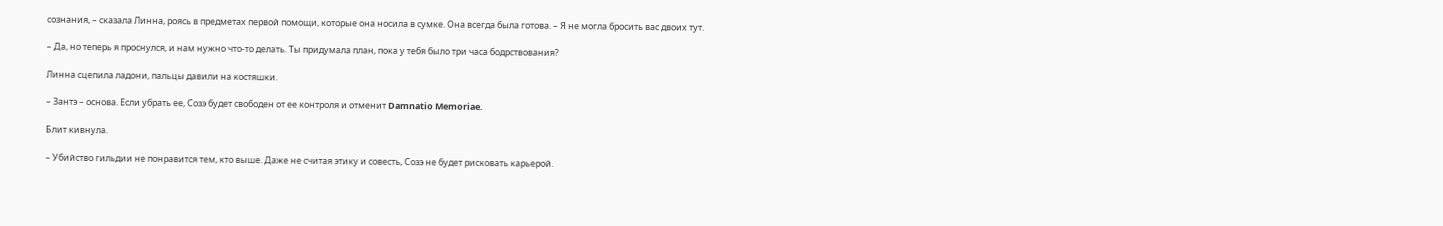сознания, – сказала Линна, роясь в предметах первой помощи, которые она носила в сумке. Она всегда была готова. – Я не могла бросить вас двоих тут.

– Да, но теперь я проснулся, и нам нужно что-то делать. Ты придумала план, пока у тебя было три часа бодрствования?

Линна сцепила ладони, пальцы давили на костяшки.

– Зантэ – основа. Если убрать ее, Созэ будет свободен от ее контроля и отменит Damnatio Memoriae.

Блит кивнула.

– Убийство гильдии не понравится тем, кто выше. Даже не считая этику и совесть, Созэ не будет рисковать карьерой.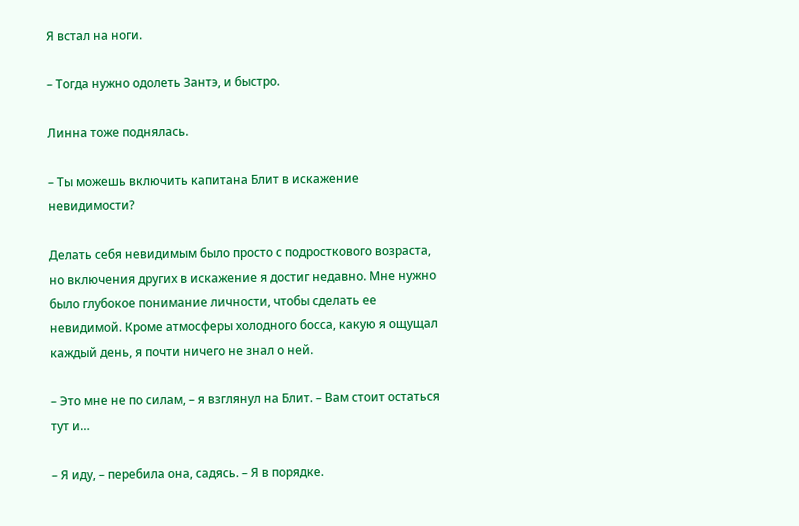Я встал на ноги.

– Тогда нужно одолеть Зантэ, и быстро.

Линна тоже поднялась.

– Ты можешь включить капитана Блит в искажение невидимости?

Делать себя невидимым было просто с подросткового возраста, но включения других в искажение я достиг недавно. Мне нужно было глубокое понимание личности, чтобы сделать ее невидимой. Кроме атмосферы холодного босса, какую я ощущал каждый день, я почти ничего не знал о ней.

– Это мне не по силам, – я взглянул на Блит. – Вам стоит остаться тут и…

– Я иду, – перебила она, садясь. – Я в порядке.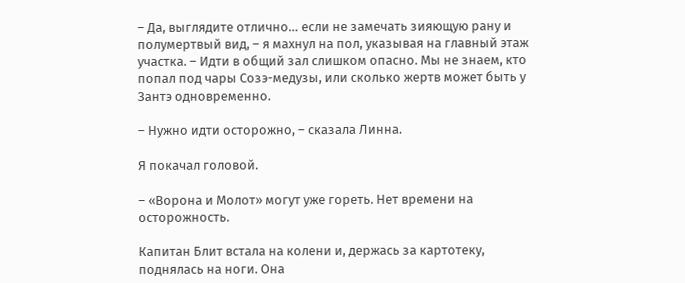– Да, выглядите отлично… если не замечать зияющую рану и полумертвый вид, – я махнул на пол, указывая на главный этаж участка. – Идти в общий зал слишком опасно. Мы не знаем, кто попал под чары Созэ-медузы, или сколько жертв может быть у Зантэ одновременно.

– Нужно идти осторожно, – сказала Линна.

Я покачал головой.

– «Ворона и Молот» могут уже гореть. Нет времени на осторожность.

Капитан Блит встала на колени и, держась за картотеку, поднялась на ноги. Она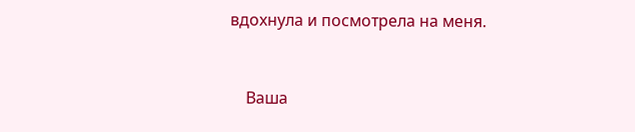вдохнула и посмотрела на меня.


    Ваша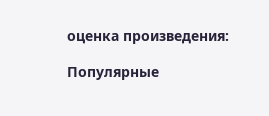оценка произведения:

Популярные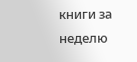книги за неделю